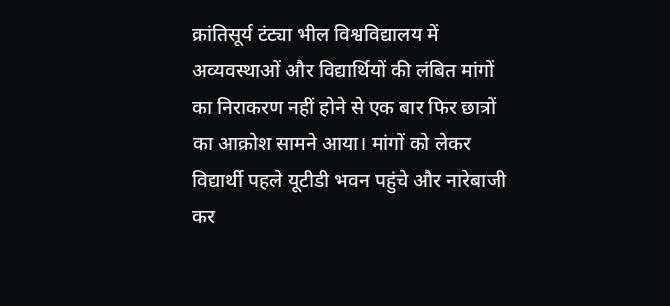क्रांतिसूर्य टंट्या भील विश्वविद्यालय में अव्यवस्थाओं और विद्यार्थियों की लंबित मांगों का निराकरण नहीं होने से एक बार फिर छात्रों का आक्रोश सामने आया। मांगों को लेकर विद्यार्थी पहले यूटीडी भवन पहुंचे और नारेबाजी कर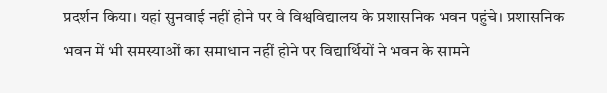प्रदर्शन किया। यहां सुनवाई नहीं होने पर वे विश्वविद्यालय के प्रशासनिक भवन पहुंचे। प्रशासनिक भवन में भी समस्याओं का समाधान नहीं होने पर विद्यार्थियों ने भवन के सामने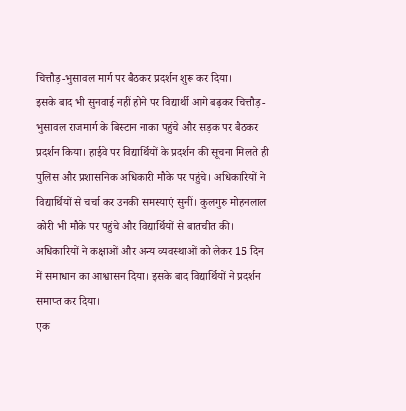चित्तौड़-भुसावल मार्ग पर बैठकर प्रदर्शन शुरू कर दिया।
इसके बाद भी सुनवाई नहीं होने पर विद्यार्थी आगे बढ़कर चित्तौड़-भुसावल राजमार्ग के बिस्टान नाका पहुंचे और सड़क पर बैठकर प्रदर्शन किया। हाईवे पर विद्यार्थियों के प्रदर्शन की सूचना मिलते ही पुलिस और प्रशासनिक अधिकारी मौके पर पहुंचे। अधिकारियों ने विद्यार्थियों से चर्चा कर उनकी समस्याएं सुनीं। कुलगुरु मोहनलाल कोरी भी मौके पर पहुंचे और विद्यार्थियों से बातचीत की। अधिकारियों ने कक्षाओं और अन्य व्यवस्थाओं को लेकर 15 दिन में समाधान का आश्वासन दिया। इसके बाद विद्यार्थियों ने प्रदर्शन समाप्त कर दिया।
एक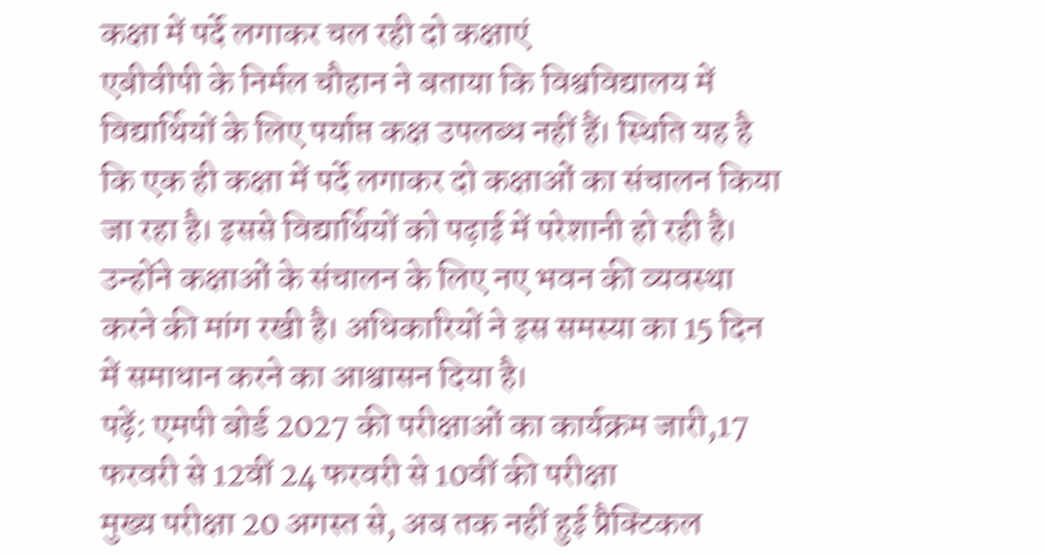कक्षा में पर्दे लगाकर चल रही दो कक्षाएं
एबीवीपी के निर्मल चौहान ने बताया कि विश्वविद्यालय में विद्यार्थियों के लिए पर्याप्त कक्ष उपलब्ध नहीं हैं। स्थिति यह है कि एक ही कक्षा में पर्दे लगाकर दो कक्षाओं का संचालन किया जा रहा है। इससे विद्यार्थियों को पढ़ाई में परेशानी हो रही है। उन्होंने कक्षाओं के संचालन के लिए नए भवन की व्यवस्था करने की मांग रखी है। अधिकारियों ने इस समस्या का 15 दिन में समाधान करने का आश्वासन दिया है।
पढ़ें: एमपी बोर्ड 2027 की परीक्षाओं का कार्यक्रम जारी,17 फरवरी से 12वीं 24 फरवरी से 10वीं की परीक्षा
मुख्य परीक्षा 20 अगस्त से, अब तक नहीं हुई प्रैक्टिकल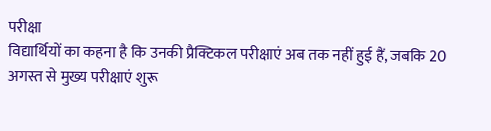परीक्षा
विद्यार्थियों का कहना है कि उनकी प्रैक्टिकल परीक्षाएं अब तक नहीं हुई हैं, जबकि 20 अगस्त से मुख्य परीक्षाएं शुरू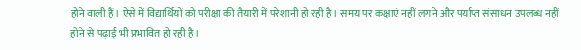होने वाली हैं। ऐसे में विद्यार्थियों को परीक्षा की तैयारी में परेशानी हो रही है। समय पर कक्षाएं नहीं लगने और पर्याप्त संसाधन उपलब्ध नहीं होने से पढ़ाई भी प्रभावित हो रही है।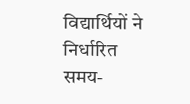विद्यार्थियों ने निर्धारित समय-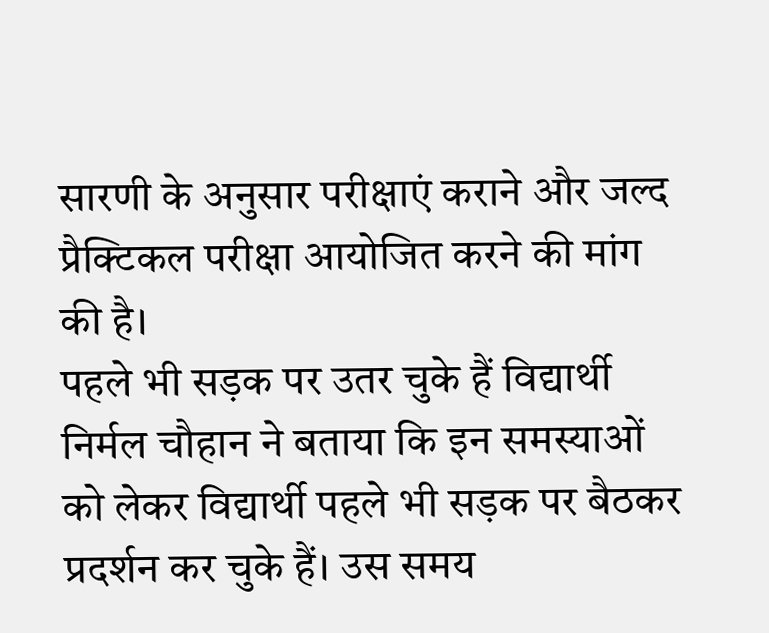सारणी के अनुसार परीक्षाएं कराने और जल्द प्रैक्टिकल परीक्षा आयोजित करने की मांग की है।
पहले भी सड़क पर उतर चुके हैं विद्यार्थी
निर्मल चौहान ने बताया कि इन समस्याओं को लेकर विद्यार्थी पहले भी सड़क पर बैठकर प्रदर्शन कर चुके हैं। उस समय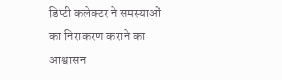डिप्टी कलेक्टर ने समस्याओं का निराकरण कराने का आश्वासन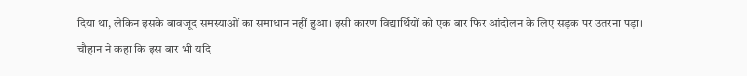दिया था, लेकिन इसके बावजूद समस्याओं का समाधान नहीं हुआ। इसी कारण विद्यार्थियों को एक बार फिर आंदोलन के लिए सड़क पर उतरना पड़ा।
चौहान ने कहा कि इस बार भी यदि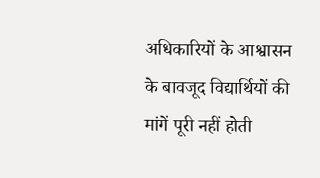अधिकारियों के आश्वासन के बावजूद विद्यार्थियों की मांगें पूरी नहीं होती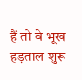हैं तो वे भूख हड़ताल शुरू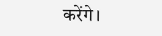करेंगे।